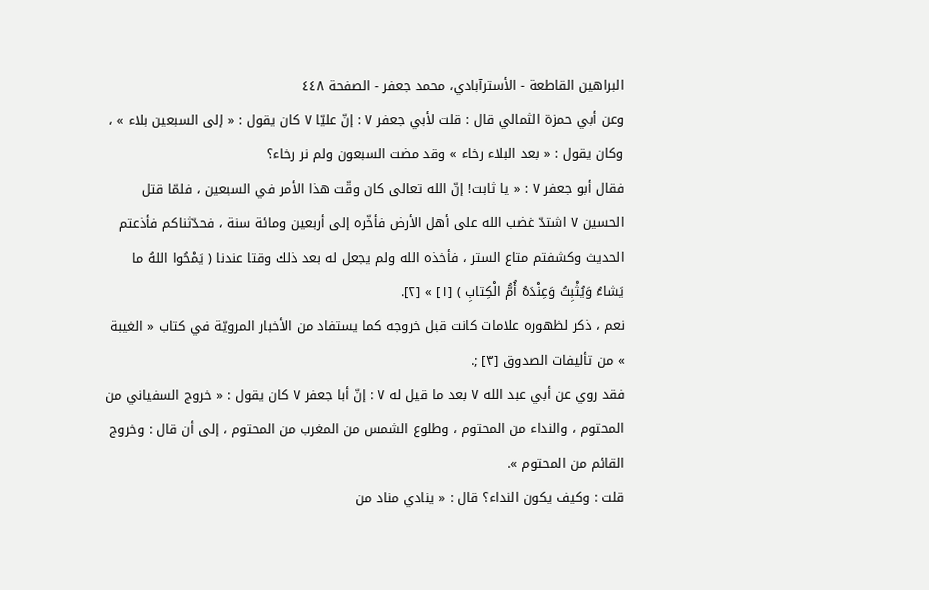البراهين القاطعة - الأسترآبادي، محمد جعفر - الصفحة ٤٤٨
وعن أبي حمزة الثمالي قال : قلت لأبي جعفر ٧ : إنّ عليّا ٧ كان يقول : « إلى السبعين بلاء » ، وكان يقول : « بعد البلاء رخاء » وقد مضت السبعون ولم نر رخاء؟
فقال أبو جعفر ٧ : « يا ثابت! إنّ الله تعالى كان وقّت هذا الأمر في السبعين ، فلمّا قتل الحسين ٧ اشتدّ غضب الله على أهل الأرض فأخّره إلى أربعين ومائة سنة ، فحدّثناكم فأذعتم الحديث وكشفتم متاع الستر ، فأخذه الله ولم يجعل له بعد ذلك وقتا عندنا ( يَمْحُوا اللهُ ما يَشاءُ وَيُثْبِتُ وَعِنْدَهُ أُمُّ الْكِتابِ ) [١] » [٢].
نعم ، ذكر لظهوره علامات كانت قبل خروجه كما يستفاد من الأخبار المرويّة في كتاب « الغيبة » من تأليفات الصدوق [٣] ;.
فقد روي عن أبي عبد الله ٧ بعد ما قيل له ٧ : إنّ أبا جعفر ٧ كان يقول : « خروج السفياني من المحتوم ، والنداء من المحتوم ، وطلوع الشمس من المغرب من المحتوم ، إلى أن قال : وخروج القائم من المحتوم ».
قلت : وكيف يكون النداء؟ قال : « ينادي مناد من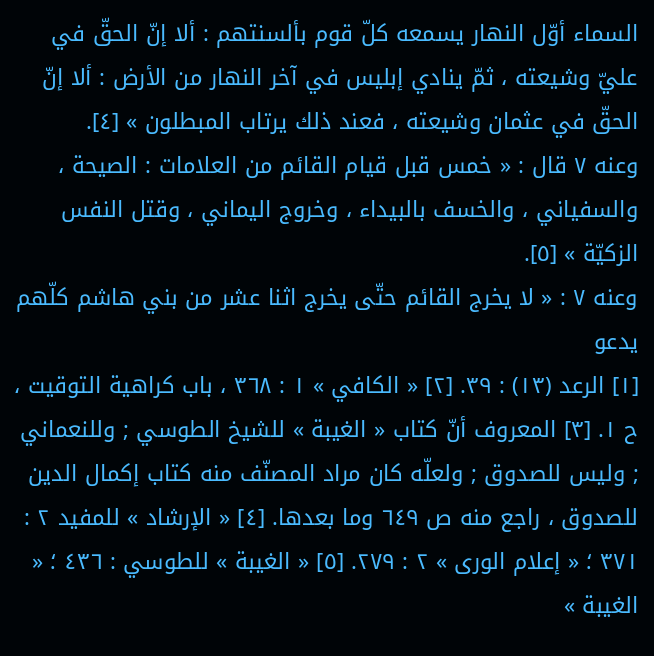السماء أوّل النهار يسمعه كلّ قوم بألسنتهم : ألا إنّ الحقّ في عليّ وشيعته ، ثمّ ينادي إبليس في آخر النهار من الأرض : ألا إنّ الحقّ في عثمان وشيعته ، فعند ذلك يرتاب المبطلون » [٤].
وعنه ٧ قال : « خمس قبل قيام القائم من العلامات : الصيحة ، والسفياني ، والخسف بالبيداء ، وخروج اليماني ، وقتل النفس الزكيّة » [٥].
وعنه ٧ : « لا يخرج القائم حتّى يخرج اثنا عشر من بني هاشم كلّهم يدعو
[١] الرعد (١٣) : ٣٩. [٢] « الكافي » ١ : ٣٦٨ ، باب كراهية التوقيت ، ح ١. [٣] المعروف أنّ كتاب « الغيبة » للشيخ الطوسي ; وللنعماني ; وليس للصدوق ; ولعلّه كان مراد المصنّف منه كتاب إكمال الدين للصدوق ، راجع منه ص ٦٤٩ وما بعدها. [٤] « الإرشاد » للمفيد ٢ : ٣٧١ ؛ « إعلام الورى » ٢ : ٢٧٩. [٥] « الغيبة » للطوسي : ٤٣٦ ؛ « الغيبة »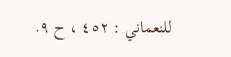للنعماني : ٤٥٢ ، ح ٩.